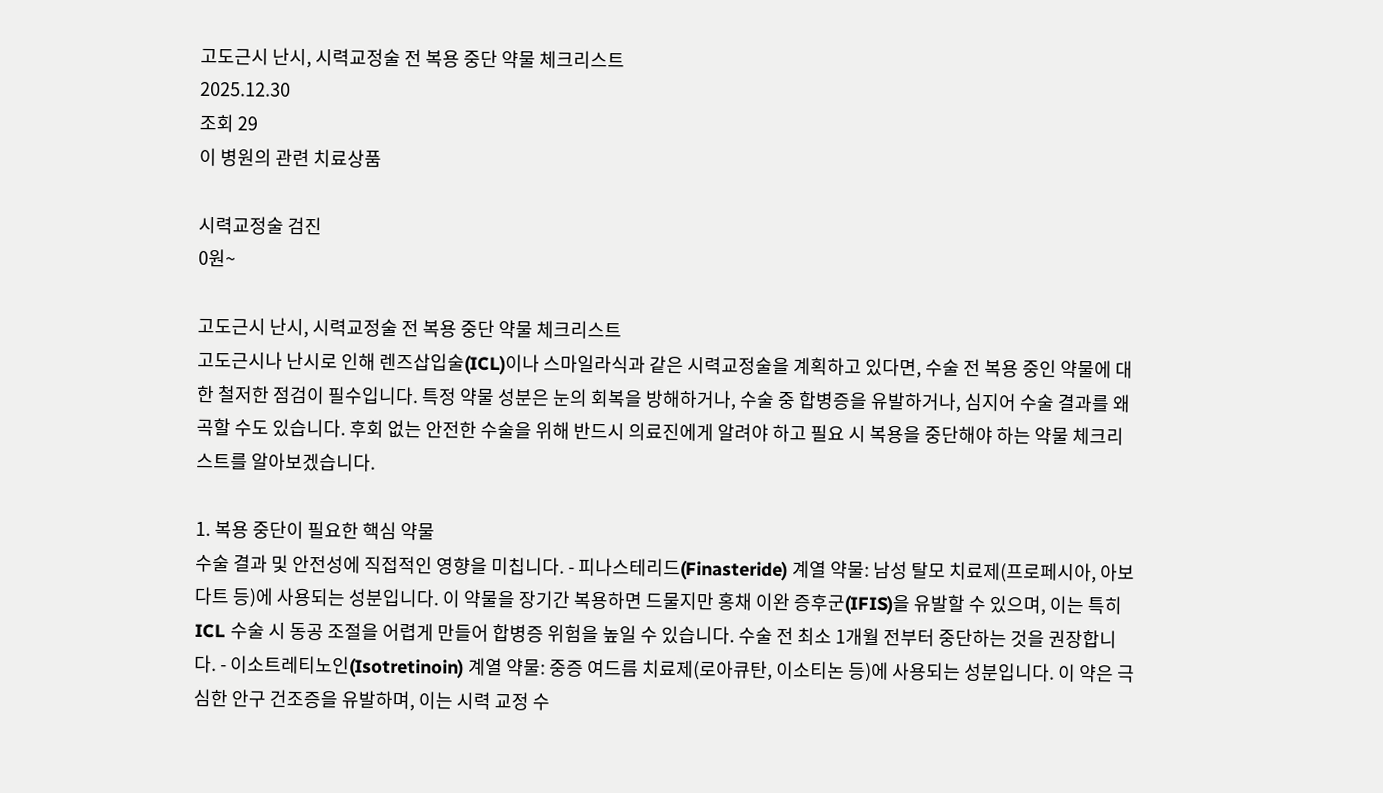고도근시 난시, 시력교정술 전 복용 중단 약물 체크리스트
2025.12.30
조회 29
이 병원의 관련 치료상품

시력교정술 검진
0원~

고도근시 난시, 시력교정술 전 복용 중단 약물 체크리스트
고도근시나 난시로 인해 렌즈삽입술(ICL)이나 스마일라식과 같은 시력교정술을 계획하고 있다면, 수술 전 복용 중인 약물에 대한 철저한 점검이 필수입니다. 특정 약물 성분은 눈의 회복을 방해하거나, 수술 중 합병증을 유발하거나, 심지어 수술 결과를 왜곡할 수도 있습니다. 후회 없는 안전한 수술을 위해 반드시 의료진에게 알려야 하고 필요 시 복용을 중단해야 하는 약물 체크리스트를 알아보겠습니다.

1. 복용 중단이 필요한 핵심 약물
수술 결과 및 안전성에 직접적인 영향을 미칩니다. - 피나스테리드(Finasteride) 계열 약물: 남성 탈모 치료제(프로페시아, 아보다트 등)에 사용되는 성분입니다. 이 약물을 장기간 복용하면 드물지만 홍채 이완 증후군(IFIS)을 유발할 수 있으며, 이는 특히 ICL 수술 시 동공 조절을 어렵게 만들어 합병증 위험을 높일 수 있습니다. 수술 전 최소 1개월 전부터 중단하는 것을 권장합니다. - 이소트레티노인(Isotretinoin) 계열 약물: 중증 여드름 치료제(로아큐탄, 이소티논 등)에 사용되는 성분입니다. 이 약은 극심한 안구 건조증을 유발하며, 이는 시력 교정 수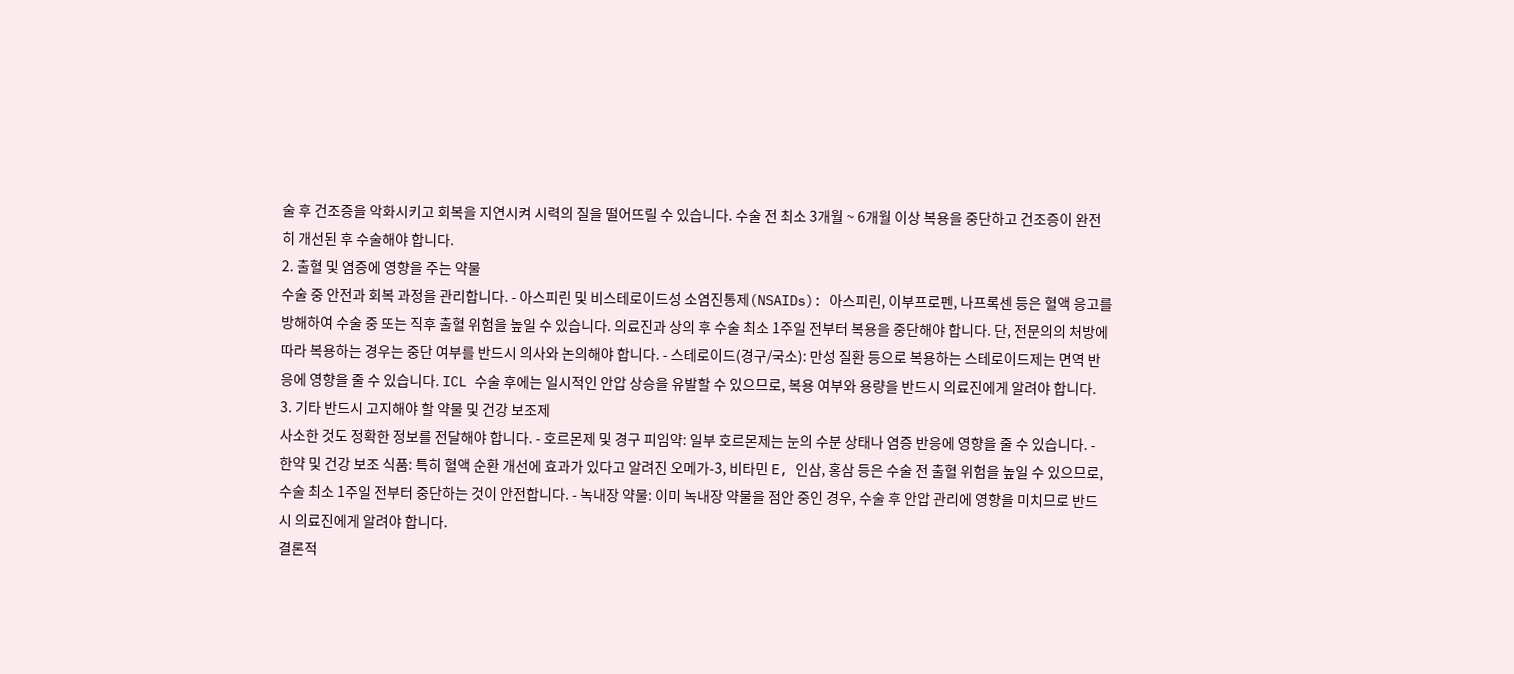술 후 건조증을 악화시키고 회복을 지연시켜 시력의 질을 떨어뜨릴 수 있습니다. 수술 전 최소 3개월 ~ 6개월 이상 복용을 중단하고 건조증이 완전히 개선된 후 수술해야 합니다.
2. 출혈 및 염증에 영향을 주는 약물
수술 중 안전과 회복 과정을 관리합니다. - 아스피린 및 비스테로이드성 소염진통제(NSAIDs): 아스피린, 이부프로펜, 나프록센 등은 혈액 응고를 방해하여 수술 중 또는 직후 출혈 위험을 높일 수 있습니다. 의료진과 상의 후 수술 최소 1주일 전부터 복용을 중단해야 합니다. 단, 전문의의 처방에 따라 복용하는 경우는 중단 여부를 반드시 의사와 논의해야 합니다. - 스테로이드(경구/국소): 만성 질환 등으로 복용하는 스테로이드제는 면역 반응에 영향을 줄 수 있습니다. ICL 수술 후에는 일시적인 안압 상승을 유발할 수 있으므로, 복용 여부와 용량을 반드시 의료진에게 알려야 합니다.
3. 기타 반드시 고지해야 할 약물 및 건강 보조제
사소한 것도 정확한 정보를 전달해야 합니다. - 호르몬제 및 경구 피임약: 일부 호르몬제는 눈의 수분 상태나 염증 반응에 영향을 줄 수 있습니다. - 한약 및 건강 보조 식품: 특히 혈액 순환 개선에 효과가 있다고 알려진 오메가-3, 비타민 E, 인삼, 홍삼 등은 수술 전 출혈 위험을 높일 수 있으므로, 수술 최소 1주일 전부터 중단하는 것이 안전합니다. - 녹내장 약물: 이미 녹내장 약물을 점안 중인 경우, 수술 후 안압 관리에 영향을 미치므로 반드시 의료진에게 알려야 합니다.
결론적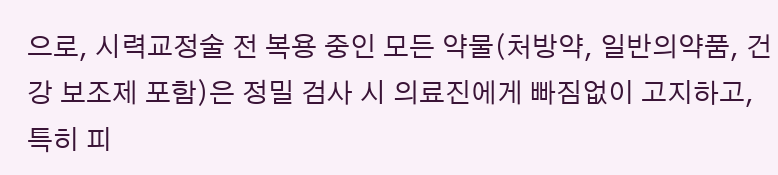으로, 시력교정술 전 복용 중인 모든 약물(처방약, 일반의약품, 건강 보조제 포함)은 정밀 검사 시 의료진에게 빠짐없이 고지하고, 특히 피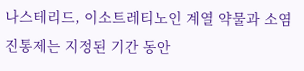나스테리드, 이소트레티노인 계열 약물과 소염진통제는 지정된 기간 동안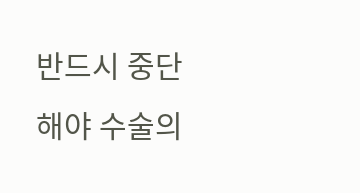반드시 중단해야 수술의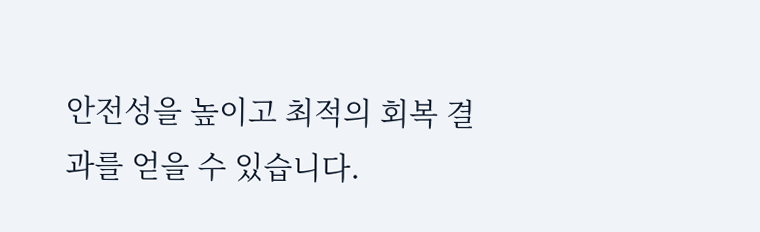안전성을 높이고 최적의 회복 결과를 얻을 수 있습니다.